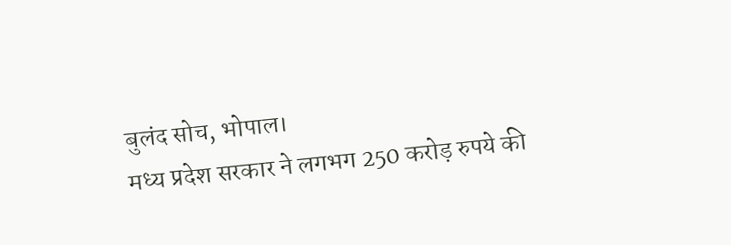बुलंद सोच, भोपाल।
मध्य प्रदेश सरकार ने लगभग 250 करोड़ रुपये की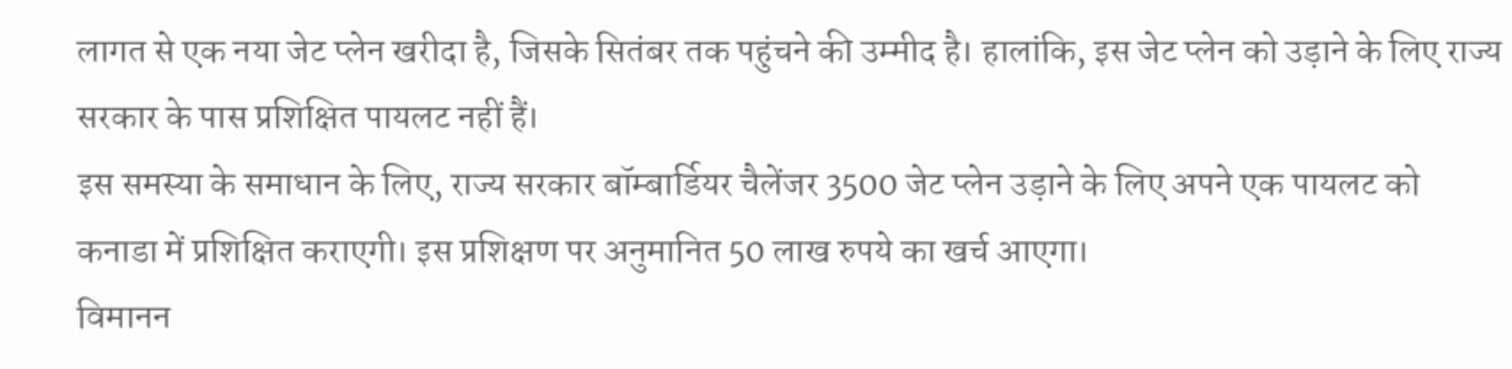लागत से एक नया जेट प्लेन खरीदा है, जिसके सितंबर तक पहुंचने की उम्मीद है। हालांकि, इस जेट प्लेन को उड़ाने के लिए राज्य सरकार के पास प्रशिक्षित पायलट नहीं हैं।
इस समस्या के समाधान के लिए, राज्य सरकार बॉम्बार्डियर चैलेंजर 3500 जेट प्लेन उड़ाने के लिए अपने एक पायलट को कनाडा में प्रशिक्षित कराएगी। इस प्रशिक्षण पर अनुमानित 50 लाख रुपये का खर्च आएगा।
विमानन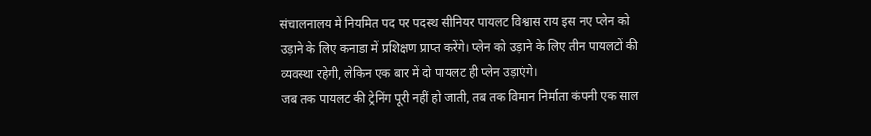संचालनालय में नियमित पद पर पदस्थ सीनियर पायलट विश्वास राय इस नए प्लेन को उड़ाने के लिए कनाडा में प्रशिक्षण प्राप्त करेंगे। प्लेन को उड़ाने के लिए तीन पायलटों की व्यवस्था रहेगी, लेकिन एक बार में दो पायलट ही प्लेन उड़ाएंगे।
जब तक पायलट की ट्रेनिंग पूरी नहीं हो जाती, तब तक विमान निर्माता कंपनी एक साल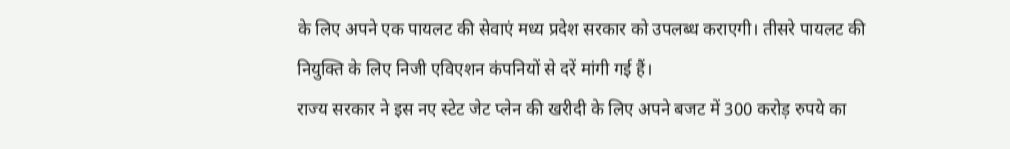के लिए अपने एक पायलट की सेवाएं मध्य प्रदेश सरकार को उपलब्ध कराएगी। तीसरे पायलट की नियुक्ति के लिए निजी एविएशन कंपनियों से दरें मांगी गई हैं।
राज्य सरकार ने इस नए स्टेट जेट प्लेन की खरीदी के लिए अपने बजट में 300 करोड़ रुपये का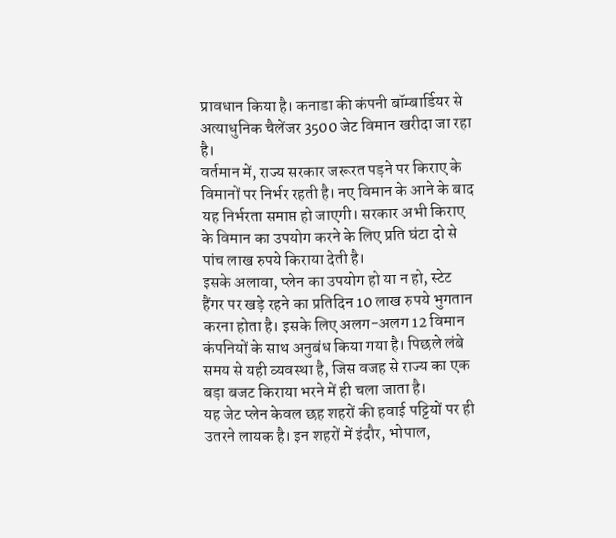प्रावधान किया है। कनाडा की कंपनी बॉम्बार्डियर से अत्याधुनिक चैलेंजर 3500 जेट विमान खरीदा जा रहा है।
वर्तमान में, राज्य सरकार जरूरत पड़ने पर किराए के विमानों पर निर्भर रहती है। नए विमान के आने के बाद यह निर्भरता समाप्त हो जाएगी। सरकार अभी किराए के विमान का उपयोग करने के लिए प्रति घंटा दो से पांच लाख रुपये किराया देती है।
इसके अलावा, प्लेन का उपयोग हो या न हो, स्टेट हैंगर पर खड़े रहने का प्रतिदिन 10 लाख रुपये भुगतान करना होता है। इसके लिए अलग-अलग 12 विमान कंपनियों के साथ अनुबंध किया गया है। पिछले लंबे समय से यही व्यवस्था है, जिस वजह से राज्य का एक बड़ा बजट किराया भरने में ही चला जाता है।
यह जेट प्लेन केवल छह शहरों की हवाई पट्टियों पर ही उतरने लायक है। इन शहरों में इंदौर, भोपाल,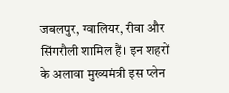जबलपुर, ग्वालियर, रीवा और सिंगरौली शामिल हैं। इन शहरों के अलावा मुख्यमंत्री इस प्लेन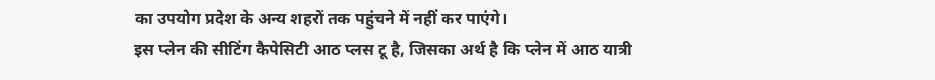का उपयोग प्रदेश के अन्य शहरों तक पहुंचने में नहीं कर पाएंगे।
इस प्लेन की सीटिंग कैपेसिटी आठ प्लस टू है, जिसका अर्थ है कि प्लेन में आठ यात्री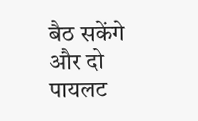बैठ सकेंगे और दो पायलट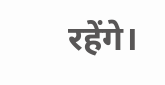रहेंगे।